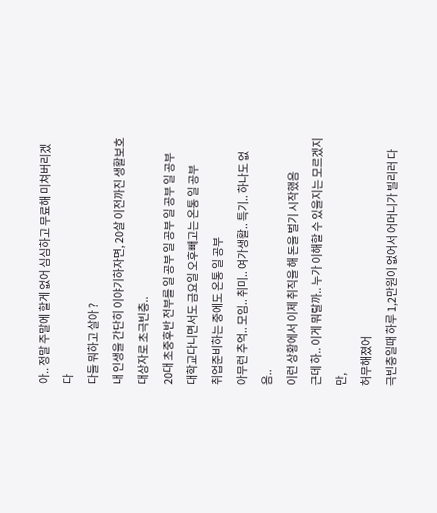아.. 정말 주말에 할게 없어 심심하고 무료해 미쳐버리겠다
다들 뭐하고 살아 ?
내 인생을 간단히 이야기하자면, 20살 이전까진 생활보호대상자로 초극빈층..
20대 초중후반 전부를 일 공부 일 공부 일 공부 일 공부
대학교다니면서도 금요일 오후빼고는 온통 일 공부
취업준비하는 중에도 온통 일 공부
아무런 추억.. 모임.. 취미.. 여가생활.. 특기.. 하나도 없음..
이런 상황에서 이제 취직을 해 돈을 벌기 시작했음
근데 하.. 이게 뭐랄까.. 누가 이해할 수 있을지는 모르겠지만,
허무해졌어
극빈층일때 하루 1,2만원이 없어서 어머니가 빌리러 다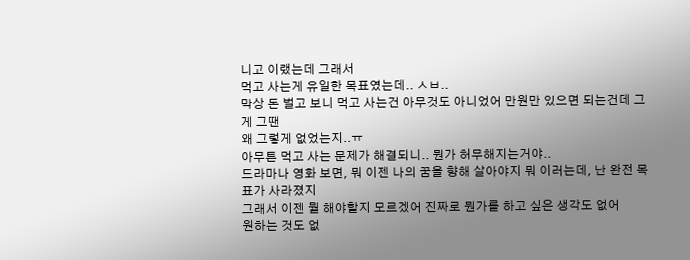니고 이랬는데 그래서
먹고 사는게 유일한 목표였는데.. ㅅㅂ..
막상 돈 벌고 보니 먹고 사는건 아무것도 아니었어 만원만 있으면 되는건데 그게 그땐
왜 그렇게 없었는지..ㅠ
아무튼 먹고 사는 문제가 해결되니.. 뭔가 허무해지는거야..
드라마나 영화 보면, 뭐 이젠 나의 꿈을 향해 살아야지 뭐 이러는데, 난 완전 목표가 사라졌지
그래서 이젠 뭘 해야할지 모르겠어 진짜로 뭔가를 하고 싶은 생각도 없어
원하는 것도 없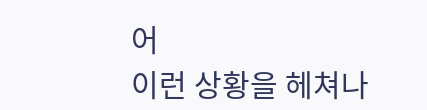어
이런 상황을 헤쳐나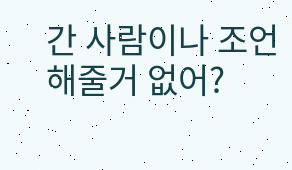간 사람이나 조언해줄거 없어?